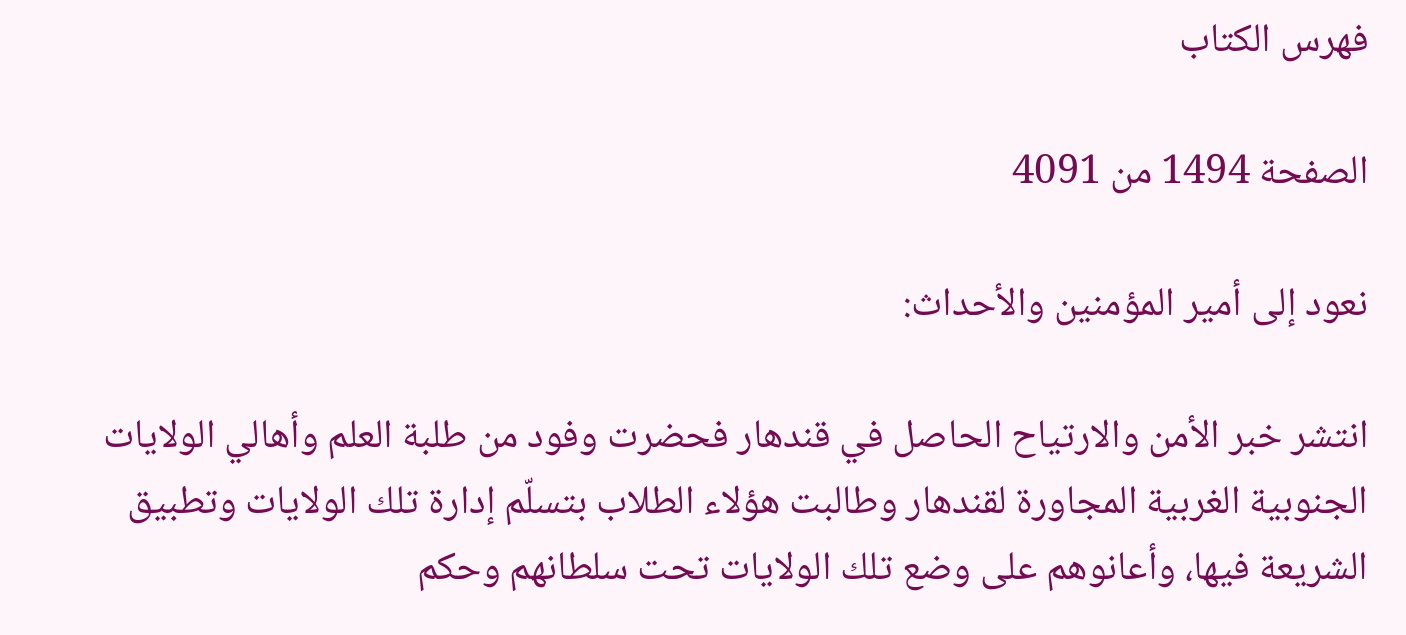فهرس الكتاب

الصفحة 1494 من 4091

نعود إلى أمير المؤمنين والأحداث:

انتشر خبر الأمن والارتياح الحاصل في قندهار فحضرت وفود من طلبة العلم وأهالي الولايات الجنوبية الغربية المجاورة لقندهار وطالبت هؤلاء الطلاب بتسلّم إدارة تلك الولايات وتطبيق الشريعة فيها، وأعانوهم على وضع تلك الولايات تحت سلطانهم وحكم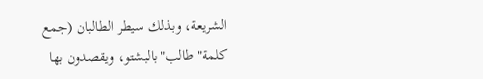الشريعة، وبذلك سيطر الطالبان (جمع كلمة"طالب"بالبشتو، ويقصدون بها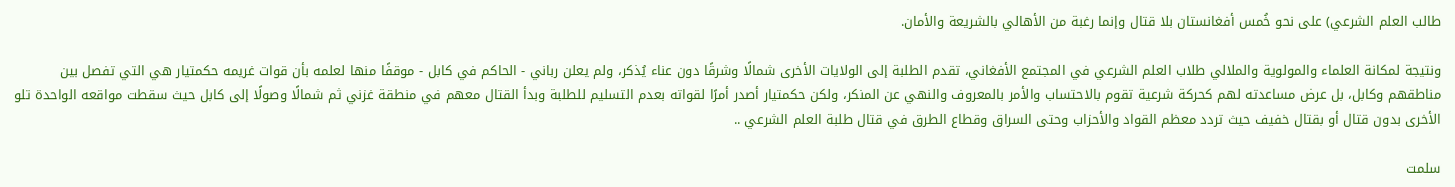طالب العلم الشرعي) على نحو خُمس أفغانستان بلا قتال وإنما رغبة من الأهالي بالشريعة والأمان.

ونتيجة لمكانة العلماء والمولوية والملالي طلاب العلم الشرعي في المجتمع الأفغاني، تقدم الطلبة إلى الولايات الأخرى شمالًا وشرقًا دون عناء يُذكر، ولم يعلن رباني - الحاكم في كابل - موقفًا منها لعلمه بأن قوات غريمه حكمتيار هي التي تفصل بين مناطقهم وكابل، بل عرض مساعدته لهم كحركة شرعية تقوم بالاحتساب والأمر بالمعروف والنهي عن المنكر، ولكن حكمتيار أصدر أمرًا لقواته بعدم التسليم للطلبة وبدأ القتال معهم في منطقة غزني ثم شمالًا وصولًا إلى كابل حيث سقطت مواقعه الواحدة تلو الأخرى بدون قتال أو بقتال خفيف حيث تردد معظم القواد والأحزاب وحتى السراق وقطاع الطرق في قتال طلبة العلم الشرعي ..

سلمت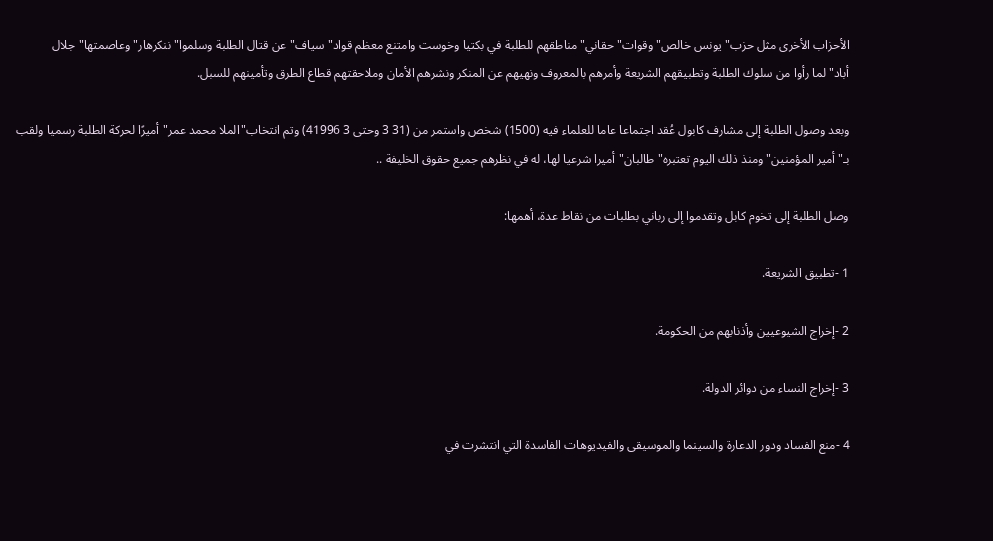الأحزاب الأخرى مثل حزب"يونس خالص"وقوات"حقاني"مناطقهم للطلبة في بكتيا وخوست وامتنع معظم قواد"سياف"عن قتال الطلبة وسلموا"ننكرهار"وعاصمتها"جلال أباد"لما رأوا من سلوك الطلبة وتطبيقهم الشريعة وأمرهم بالمعروف ونهيهم عن المنكر ونشرهم الأمان وملاحقتهم قطاع الطرق وتأمينهم للسبل.

وبعد وصول الطلبة إلى مشارف كابول عُقد اجتماعا عاما للعلماء فيه (1500) شخص واستمر من (31 3 وحتى 3 41996) وتم انتخاب"الملا محمد عمر"أميرًا لحركة الطلبة رسميا ولقب بـ"أمير المؤمنين"ومنذ ذلك اليوم تعتبره"طالبان"أميرا شرعيا لها، له في نظرهم جميع حقوق الخليفة ..

وصل الطلبة إلى تخوم كابل وتقدموا إلى رباني بطلبات من نقاط عدة، أهمها:

1 -تطبيق الشريعة.

2 -إخراج الشيوعيين وأذنابهم من الحكومة.

3 -إخراج النساء من دوائر الدولة.

4 -منع الفساد ودور الدعارة والسينما والموسيقى والفيديوهات الفاسدة التي انتشرت في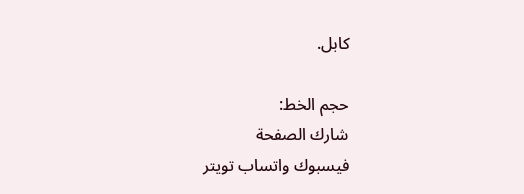كابل.

حجم الخط:
شارك الصفحة
فيسبوك واتساب تويتر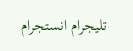تليجرام انستجرام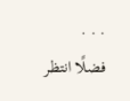. . .
فضلًا انتظر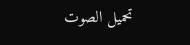تحميل الصوت